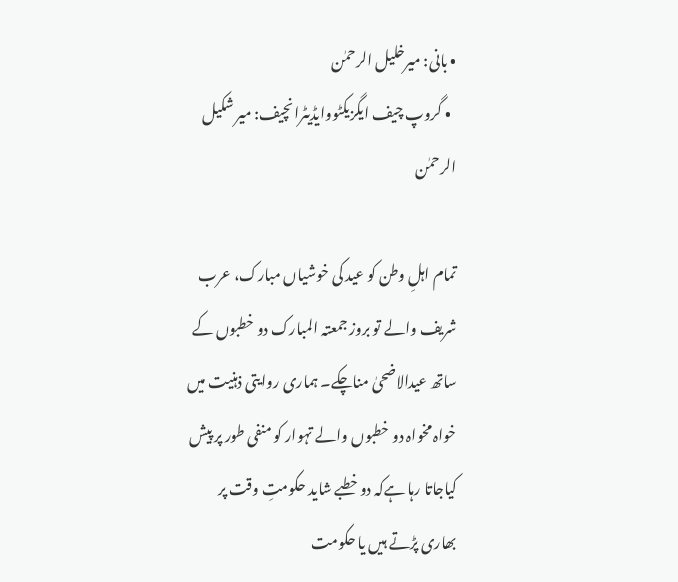• بانی: میرخلیل الرحمٰن
  • گروپ چیف ایگزیکٹووایڈیٹرانچیف: میر شکیل الرحمٰن

تمام اہلِ وطن کو عید کی خوشیاں مبارک، عرب شریف والے تو بروز جمعتہ المبارک دو خطبوں کے ساتھ عیدالاضحیٰ مناچکے۔ ہماری روایتی ذہنیت میں خواہ مخواہ دو خطبوں والے تہوار کو منفی طور پر پیش کیاجاتا رہا ہےکہ دو خطبے شاید حکومتِ وقت پر بھاری پڑتے ہیں یا حکومت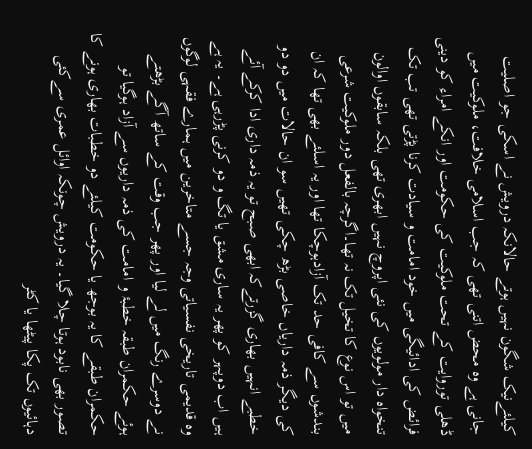کیلئےنیک شگون نہیں ہوتے حالانکہ درویش نے اسکی جو اصلیت جانی ہے وہ محض اتنی تھی کہ جب اسلامی خلافت، ملوکیت میں ڈھلی توروایت کے تحت ملوکیت کی حکومت اور انکے امراء کو دینی فرائض کی ادائیگی میں خود امامت و سیادت کرنا پڑتی تھی تب تک تنخواہ دار مولویوں کی نئی اپروچ نہیں ابھری تھی بلکہ سابقوں اوالون میں تو اس نوع کا تخیل تک نہ تھا۔اگرچہ بالفعل دور ملوکیت شرعی بندشوں سے کافی حد تک آزادہوچکا تھا اور یہ اسلئے بھی تھا کہ ان کی دیگر ذمہ داریاں خاصی بڑھ چکی تھیں سو ان حالات میں دو دو خطبے انہیں بھاری گزرتےکہ ابھی صبح تو یہ ذمہ داری ادا کرکے آئے ہیں اب دوپہر کو پھر یہ ساری مشق یا تگ و دو کرنی پڑرہی ہے۔ یہ ہے وہ قدیمی تاریخی نفسیاتی وجہ جسے متاخرین میں ہمارے فقہی لوگوں نے دوسرے رنگ میں لے لیا اور پھر جب وقت کے ساتھ آگے بڑھتے ہوئے حکمران طبقہ خطبۂ و امامت کی ذمہ داریوں سے آزاد ہوگیا تو حکمران طبقے کا یہ بوجھ یا حکومت کیلئے دو خطبات بھاری ہونے کا تصور بھی نابود ہوتا چلا گیا۔ یہ درویش چونکہ اوائل عمری سےکئی دہائیوں تک پکا پیٹھا یا کٹر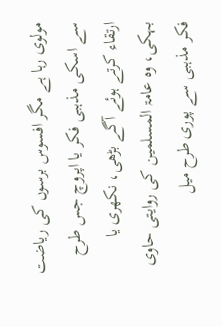مولوی رہا ہے مگر افسوس برسوں کی ریاضت سے اسکی مذہبی فکر یا اپروچ جس طرح ارتقاء کرتے ہوئے آگے بڑھی، نکھری یا بہکی، وہ عامۃ المسلمین کی روایتی حاوی فکر مذہبی سے پوری طرح میل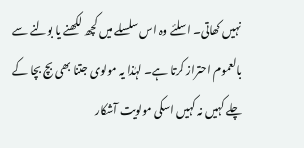نہیں کھاتی۔ اسلئے وہ اس سلسلے میں کچھ لکھنے یا بولنے سے بالعموم احتراز کرتا ہے۔ لہٰذا یہ مولوی جتنا بھی بچ بچا کے چلے کہیں نہ کہیں اسکی مولویت آشکار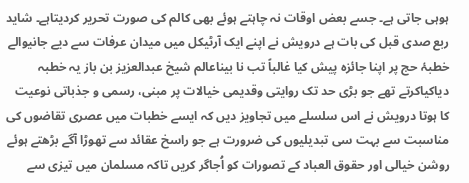ہوہی جاتی ہے۔ جسے بعض اوقات نہ چاہتے ہوئے بھی کالم کی صورت تحریر کردیتاہے۔ شاید ربع صدی قبل کی بات ہے درویش نے اپنے ایک آرٹیکل میں میدان عرفات سے دیے جانیوالے خطبۂ حج پر اپنا جائزہ پیش کیا غالباً تب نا بیناعالم شیخ عبدالعزیز بن باز یہ خطبہ دیاکیاکرتے تھے جو بڑی حد تک روایتی وقدیمی خیالات پر مبنی، رسمی و جذباتی نوعیت کا ہوتا درویش نے اس سلسلے میں تجاویز دیں کہ ایسے خطبات میں عصری تقاضوں کی مناسبت سے بہت سی تبدیلیوں کی ضرورت ہے جو راسخ عقائد سے تھوڑا آگے بڑھتے ہوئے روشن خیالی اور حقوق العباد کے تصورات کو اُجاگر کریں تاکہ مسلمان میں تیزی سے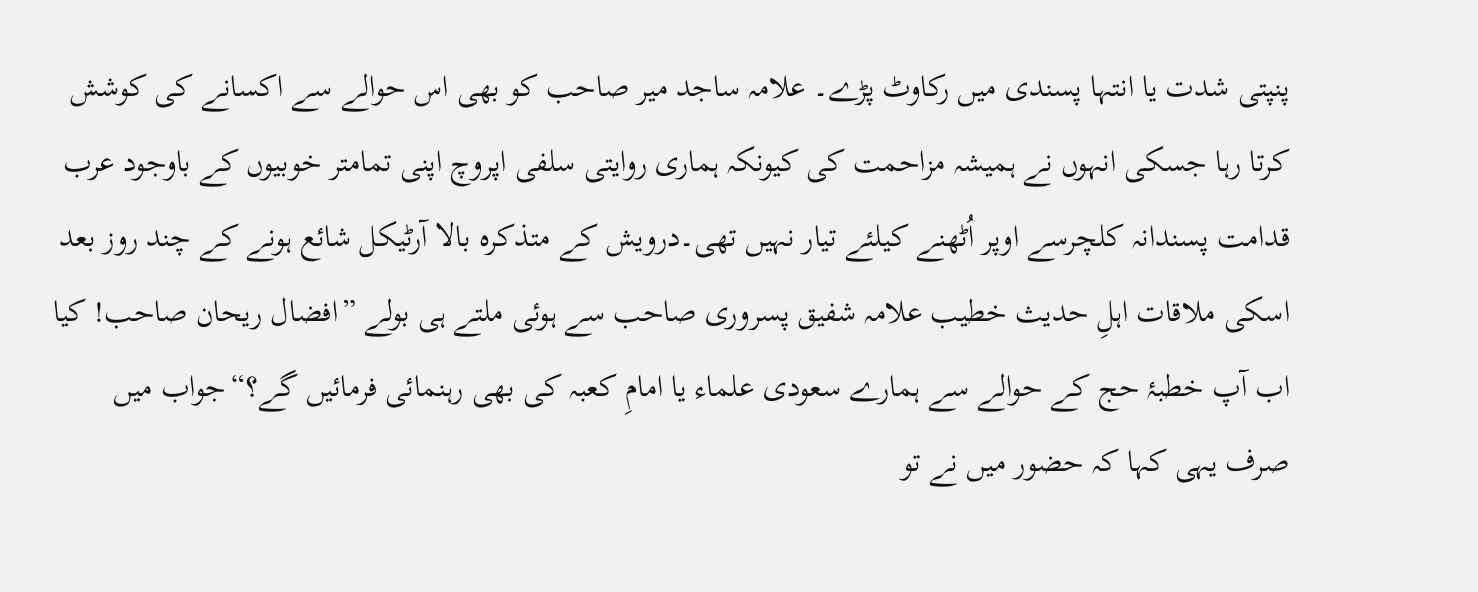پنپتی شدت یا انتہا پسندی میں رکاوٹ پڑے۔ علامہ ساجد میر صاحب کو بھی اس حوالے سے اکسانے کی کوشش کرتا رہا جسکی انہوں نے ہمیشہ مزاحمت کی کیونکہ ہماری روایتی سلفی اپروچ اپنی تمامتر خوبیوں کے باوجود عرب قدامت پسندانہ کلچرسے اوپر اُٹھنے کیلئے تیار نہیں تھی۔درویش کے متذکرہ بالا آرٹیکل شائع ہونے کے چند روز بعد اسکی ملاقات اہلِ حدیث خطیب علامہ شفیق پسروری صاحب سے ہوئی ملتے ہی بولے ”افضال ریحان صاحب! کیا اب آپ خطبۂ حج کے حوالے سے ہمارے سعودی علماء یا امامِ کعبہ کی بھی رہنمائی فرمائیں گے؟“جواب میں صرف یہی کہا کہ حضور میں نے تو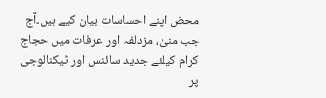محض اپنے احساسات بیان کیے ہیں۔آج جب منیٰ، مزدلفہ اور عرفات میں حجاج کرام کیلئے جدید سائنس اور ٹیکنالوجی پر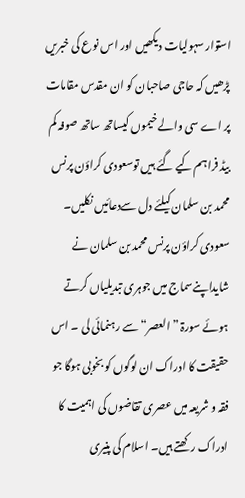استوار سہولیات دیکھیں اور اس نوع کی خبریں پڑھیں کہ حاجی صاحبان کو ان مقدس مقامات پر اے سی والے خیموں کیساتھ ساتھ صوفہ کم بیڈ فراہم کیے گئے ہیں توسعودی کراؤن پرنس محمد بن سلمان کیلئے دل سےدعائیں نکلیں۔ سعودی کراؤن پرنس محمد بن سلمان نے شایداپنےسماج میں جوہری تبدیلیاں کرتے ہوئے سورۃ ”العصر“ سے رہنمائی لی ۔ اس حقیقت کا ادراک ان لوگوں کو بخوبی ہوگا جو فقہ و شریعہ میں عصری تقاضوں کی اہمیت کا ادراک رکھتے ہیں۔ اسلام کی پنیری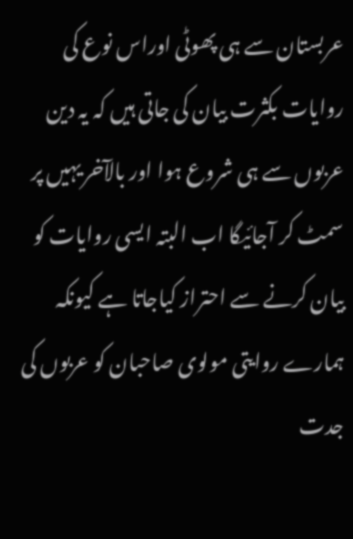عربستان سے ہی پھوٹی اوراس نوع کی روایات بکثرت بیان کی جاتی ہیں کہ یہ دین عربوں سے ہی شروع ہوا اور بالآخر یہیں پر سمٹ کر آجائیگا اب البتہ ایسی روایات کو بیان کرنے سے احتراز کیاجاتا ہے کیونکہ ہمارے روایتی مولوی صاحبان کو عربوں کی جدت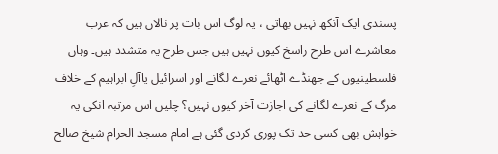پسندی ایک آنکھ نہیں بھاتی ، یہ لوگ اس بات پر نالاں ہیں کہ عرب معاشرے اس طرح راسخ کیوں نہیں ہیں جس طرح یہ متشدد ہیں۔ وہاں فلسطینیوں کے جھنڈے اٹھائے نعرے لگانے اور اسرائیل یاآلِ ابراہیم کے خلاف مرگ کے نعرے لگانے کی اجازت آخر کیوں نہیں؟ چلیں اس مرتبہ انکی یہ خواہش بھی کسی حد تک پوری کردی گئی ہے امام مسجد الحرام شیخ صالح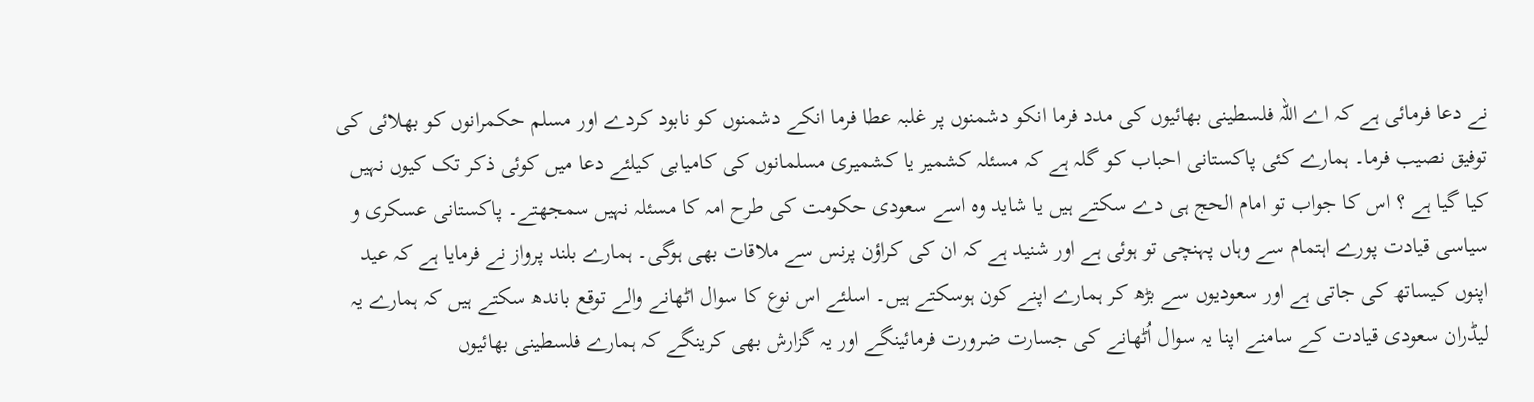نے دعا فرمائی ہے کہ اے اللہ فلسطینی بھائیوں کی مدد فرما انکو دشمنوں پر غلبہ عطا فرما انکے دشمنوں کو نابود کردے اور مسلم حکمرانوں کو بھلائی کی توفیق نصیب فرما۔ ہمارے کئی پاکستانی احباب کو گلہ ہے کہ مسئلہ کشمیر یا کشمیری مسلمانوں کی کامیابی کیلئے دعا میں کوئی ذکر تک کیوں نہیں کیا گیا ہے ؟ اس کا جواب تو امام الحج ہی دے سکتے ہیں یا شاید وہ اسے سعودی حکومت کی طرح امہ کا مسئلہ نہیں سمجھتے۔ پاکستانی عسکری و سیاسی قیادت پورے اہتمام سے وہاں پہنچی تو ہوئی ہے اور شنید ہے کہ ان کی کراؤن پرنس سے ملاقات بھی ہوگی۔ ہمارے بلند پرواز نے فرمایا ہے کہ عید اپنوں کیساتھ کی جاتی ہے اور سعودیوں سے بڑھ کر ہمارے اپنے کون ہوسکتے ہیں۔ اسلئے اس نوع کا سوال اٹھانے والے توقع باندھ سکتے ہیں کہ ہمارے یہ لیڈران سعودی قیادت کے سامنے اپنا یہ سوال اُٹھانے کی جسارت ضرورت فرمائینگے اور یہ گزارش بھی کرینگے کہ ہمارے فلسطینی بھائیوں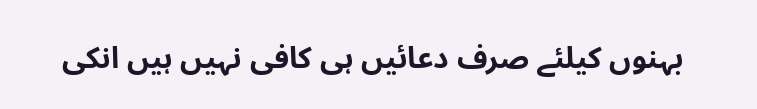بہنوں کیلئے صرف دعائیں ہی کافی نہیں ہیں انکی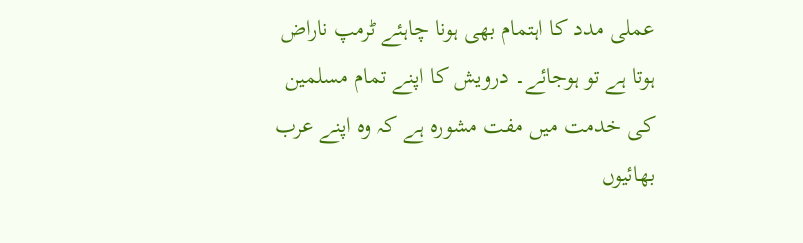عملی مدد کا اہتمام بھی ہونا چاہئے ٹرمپ ناراض ہوتا ہے تو ہوجائے۔ درویش کا اپنے تمام مسلمین کی خدمت میں مفت مشورہ ہے کہ وہ اپنے عرب بھائیوں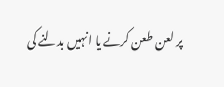پر لعن طعن کرنے یا انہیں بدلنے کی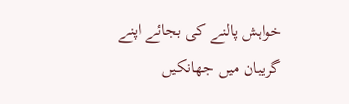خواہش پالنے کی بجائے اپنے گریبان میں جھانکیں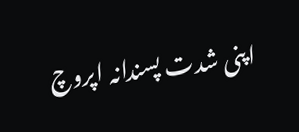اپنی شدت پسندانہ اپروچ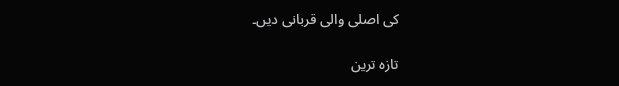کی اصلی والی قربانی دیں۔

تازہ ترین